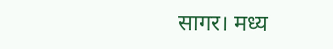सागर। मध्य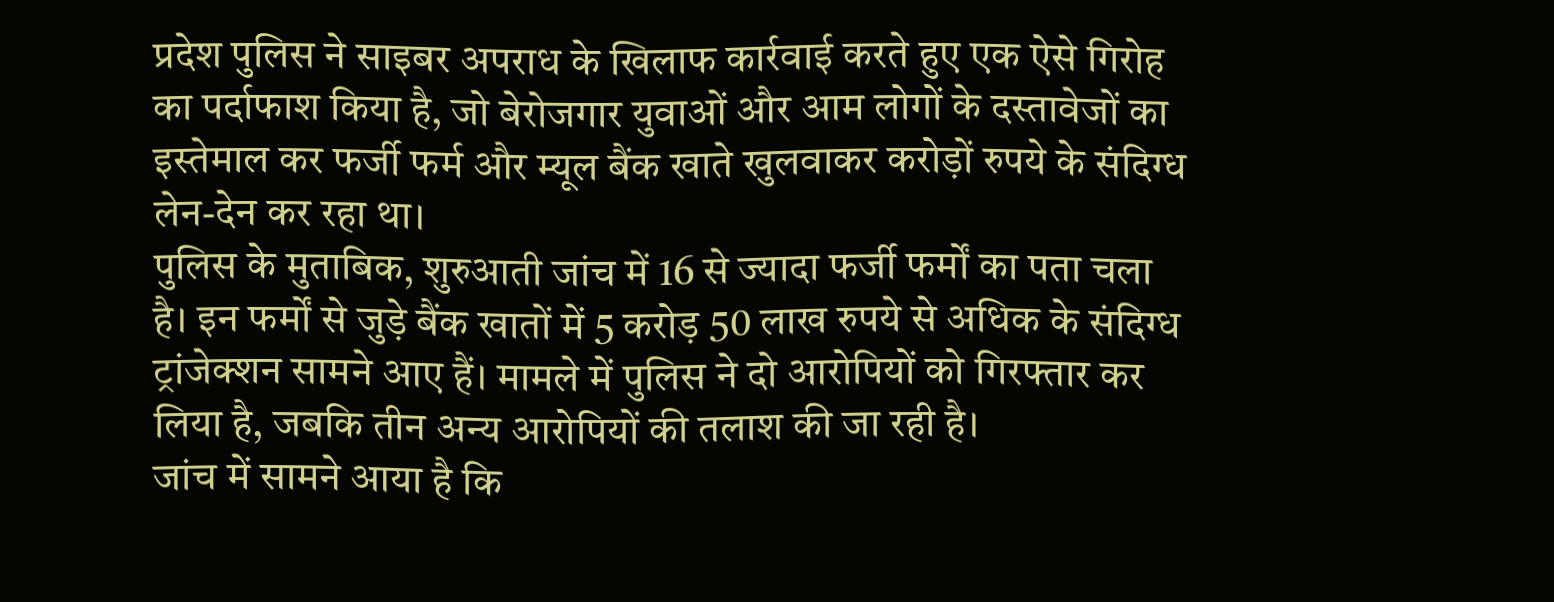प्रदेश पुलिस ने साइबर अपराध के खिलाफ कार्रवाई करते हुए एक ऐसे गिरोह का पर्दाफाश किया है, जो बेरोजगार युवाओं और आम लोगों के दस्तावेजों का इस्तेमाल कर फर्जी फर्म और म्यूल बैंक खाते खुलवाकर करोड़ों रुपये के संदिग्ध लेन-देन कर रहा था।
पुलिस के मुताबिक, शुरुआती जांच में 16 से ज्यादा फर्जी फर्मों का पता चला है। इन फर्मों से जुड़े बैंक खातों में 5 करोड़ 50 लाख रुपये से अधिक के संदिग्ध ट्रांजेक्शन सामने आए हैं। मामले में पुलिस ने दो आरोपियों को गिरफ्तार कर लिया है, जबकि तीन अन्य आरोपियों की तलाश की जा रही है।
जांच में सामने आया है कि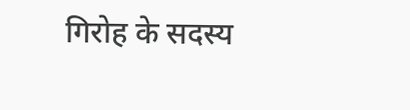गिरोह के सदस्य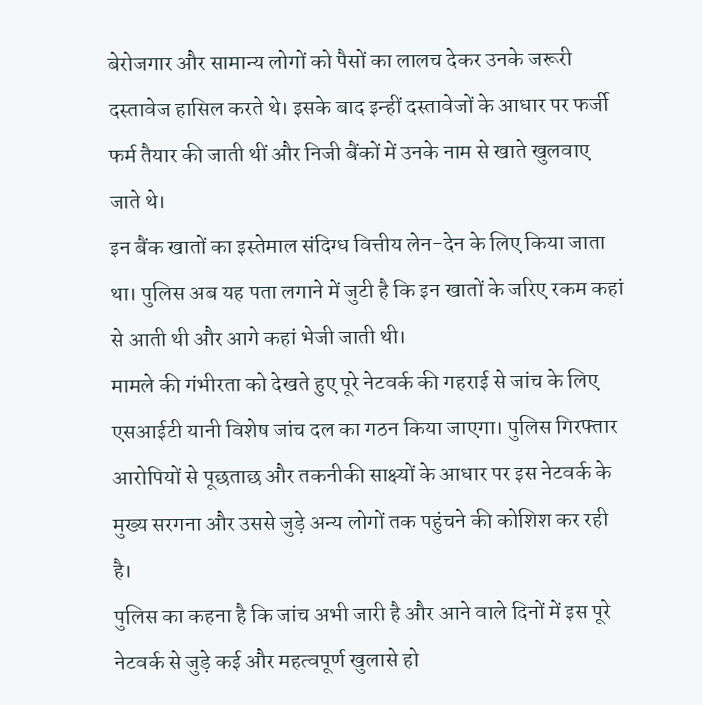बेरोजगार और सामान्य लोगों को पैसों का लालच देकर उनके जरूरी दस्तावेज हासिल करते थे। इसके बाद इन्हीं दस्तावेजों के आधार पर फर्जी फर्म तैयार की जाती थीं और निजी बैंकों में उनके नाम से खाते खुलवाए जाते थे।
इन बैंक खातों का इस्तेमाल संदिग्ध वित्तीय लेन-देन के लिए किया जाता था। पुलिस अब यह पता लगाने में जुटी है कि इन खातों के जरिए रकम कहां से आती थी और आगे कहां भेजी जाती थी।
मामले की गंभीरता को देखते हुए पूरे नेटवर्क की गहराई से जांच के लिए एसआईटी यानी विशेष जांच दल का गठन किया जाएगा। पुलिस गिरफ्तार आरोपियों से पूछताछ और तकनीकी साक्ष्यों के आधार पर इस नेटवर्क के मुख्य सरगना और उससे जुड़े अन्य लोगों तक पहुंचने की कोशिश कर रही है।
पुलिस का कहना है कि जांच अभी जारी है और आने वाले दिनों में इस पूरे नेटवर्क से जुड़े कई और महत्वपूर्ण खुलासे हो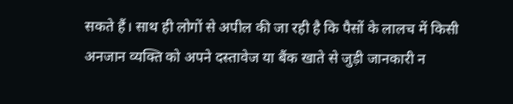सकते हैं। साथ ही लोगों से अपील की जा रही है कि पैसों के लालच में किसी अनजान व्यक्ति को अपने दस्तावेज या बैंक खाते से जुड़ी जानकारी न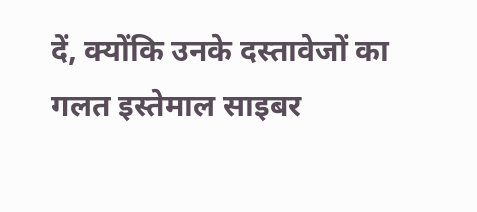दें, क्योंकि उनके दस्तावेजों का गलत इस्तेमाल साइबर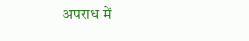अपराध में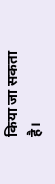किया जा सकता है।